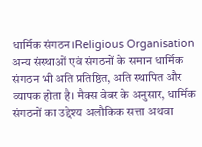धार्मिक संगठन।Religious Organisation
अन्य संस्थाओं एवं संगठनों के समान धार्मिक संगठन भी अति प्रतिष्ठित, अति स्थापित और व्यापक होता है। मैक्स वेबर के अनुसार, धार्मिक संगठनों का उद्देश्य अलौकिक सत्ता अथवा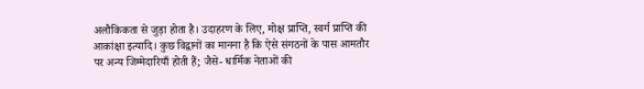अलौकिकता से जुड़ा होता है। उदाहरण के लिए, मोक्ष प्राप्ति, स्वर्ग प्राप्ति की आकांक्षा इत्यादि। कुछ विद्वानों का मानना है कि ऐसे संगठनों के पास आमतौर पर अन्य जिम्मेदारियाँ होती हैं; जैसे- धार्मिक नेताओं की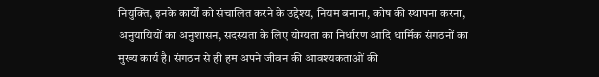नियुक्ति, इनके कार्यों को संचालित करने के उद्देश्य, नियम बनाना, कोष की स्थापना करना, अनुयायियों का अनुशासन, सदस्यता के लिए योग्यता का निर्धारण आदि धार्मिक संगठनों का मुख्य कार्य है। संगठन से ही हम अपने जीवन की आवश्यकताओं की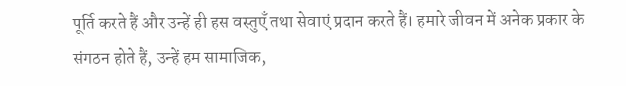पूर्ति करते हैं और उन्हें ही हस वस्तुएँ तथा सेवाएं प्रदान करते हैं। हमारे जीवन में अनेक प्रकार के संगठन होते हैं, उन्हें हम सामाजिक,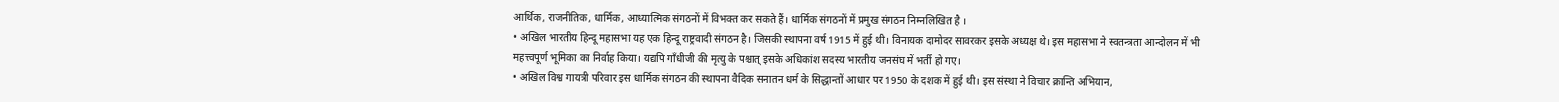आर्थिक, राजनीतिक, धार्मिक, आध्यात्मिक संगठनों में विभक्त कर सकते हैं। धार्मिक संगठनों में प्रमुख संगठन निम्नलिखित है ।
• अखिल भारतीय हिन्दू महासभा यह एक हिन्दू राष्ट्रवादी संगठन है। जिसकी स्थापना वर्ष 1915 में हुई थी। विनायक दामोदर सावरकर इसके अध्यक्ष थे। इस महासभा ने स्वतन्त्रता आन्दोलन में भी महत्त्वपूर्ण भूमिका का निर्वाह किया। यद्यपि गाँधीजी की मृत्यु के पश्चात् इसके अधिकांश सदस्य भारतीय जनसंघ में भर्ती हो गए।
• अखिल विश्व गायत्री परिवार इस धार्मिक संगठन की स्थापना वैदिक सनातन धर्म के सिद्धान्तों आधार पर 1950 के दशक में हुई थी। इस संस्था ने विचार क्रान्ति अभियान,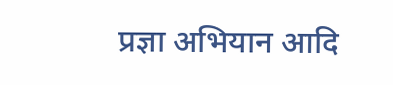प्रज्ञा अभियान आदि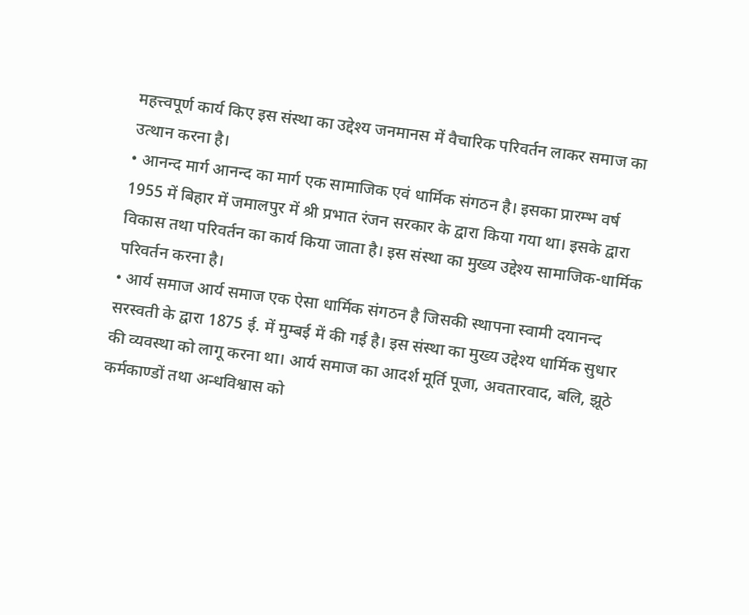महत्त्वपूर्ण कार्य किए इस संस्था का उद्देश्य जनमानस में वैचारिक परिवर्तन लाकर समाज का उत्थान करना है।
• आनन्द मार्ग आनन्द का मार्ग एक सामाजिक एवं धार्मिक संगठन है। इसका प्रारम्भ वर्ष 1955 में बिहार में जमालपुर में श्री प्रभात रंजन सरकार के द्वारा किया गया था। इसके द्वारा विकास तथा परिवर्तन का कार्य किया जाता है। इस संस्था का मुख्य उद्देश्य सामाजिक-धार्मिक परिवर्तन करना है।
• आर्य समाज आर्य समाज एक ऐसा धार्मिक संगठन है जिसकी स्थापना स्वामी दयानन्द सरस्वती के द्वारा 1875 ई. में मुम्बई में की गई है। इस संस्था का मुख्य उद्देश्य धार्मिक सुधार की व्यवस्था को लागू करना था। आर्य समाज का आदर्श मूर्ति पूजा, अवतारवाद, बलि, झूठे कर्मकाण्डों तथा अन्धविश्वास को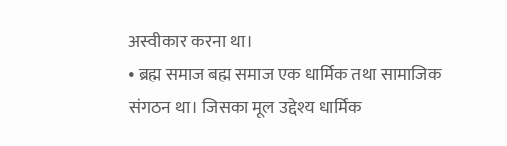अस्वीकार करना था।
• ब्रह्म समाज बह्म समाज एक धार्मिक तथा सामाजिक संगठन था। जिसका मूल उद्देश्य धार्मिक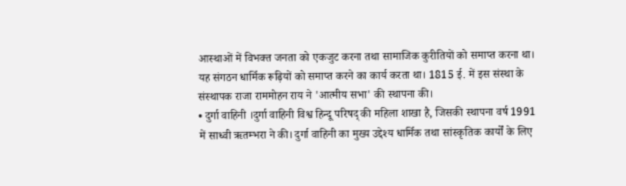आस्थाओं में विभक्त जनता को एकजुट करना तथा सामाजिक कुरीतियों को समाप्त करना था। यह संगठन धार्मिक रूढ़ियों को समाप्त करने का कार्य करता था। 1815 ई. में इस संस्था के संस्थापक राजा राममोहन राय ने 'आत्मीय सभा' की स्थापना की।
• दुर्गा वाहिनी ।दुर्गा वाहिनी विश्व हिन्दू परिषद् की महिला शाखा है, जिसकी स्थापना वर्ष 1991 में साध्वी ऋतम्भरा ने की। दुर्गा वाहिनी का मुख्य उद्देश्य धार्मिक तथा सांस्कृतिक कार्यों के लिए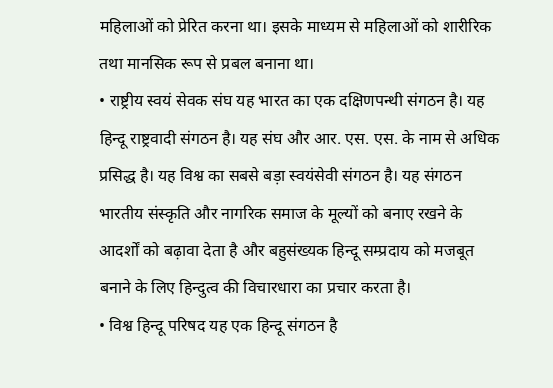महिलाओं को प्रेरित करना था। इसके माध्यम से महिलाओं को शारीरिक तथा मानसिक रूप से प्रबल बनाना था।
• राष्ट्रीय स्वयं सेवक संघ यह भारत का एक दक्षिणपन्थी संगठन है। यह हिन्दू राष्ट्रवादी संगठन है। यह संघ और आर. एस. एस. के नाम से अधिक प्रसिद्ध है। यह विश्व का सबसे बड़ा स्वयंसेवी संगठन है। यह संगठन भारतीय संस्कृति और नागरिक समाज के मूल्यों को बनाए रखने के आदर्शों को बढ़ावा देता है और बहुसंख्यक हिन्दू सम्प्रदाय को मजबूत बनाने के लिए हिन्दुत्व की विचारधारा का प्रचार करता है।
• विश्व हिन्दू परिषद यह एक हिन्दू संगठन है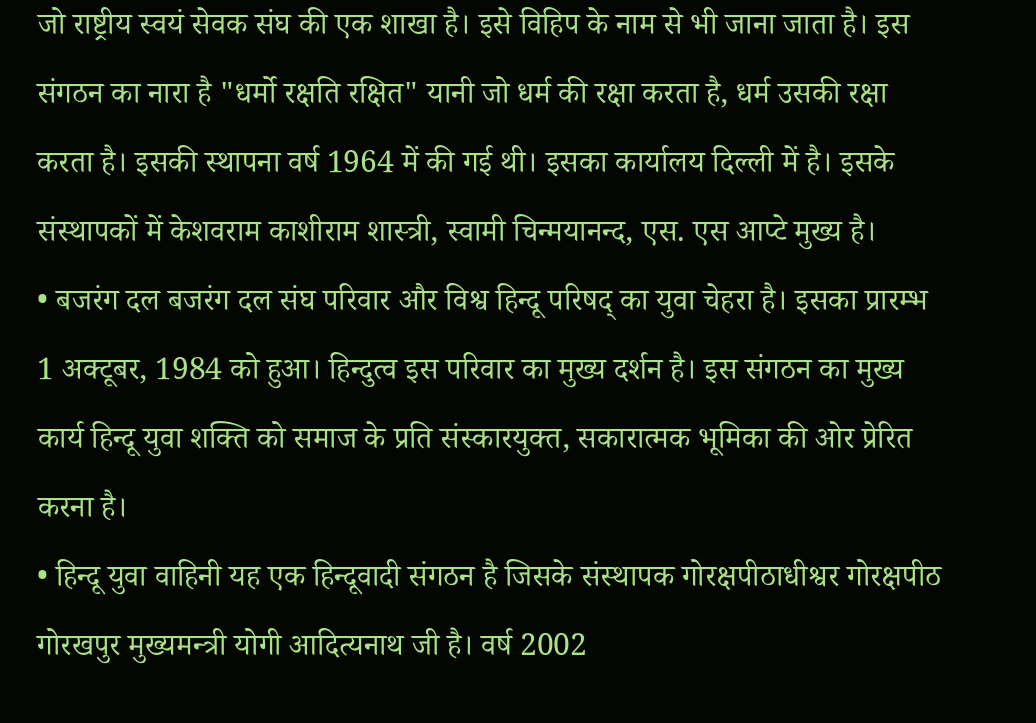जो राष्ट्रीय स्वयं सेवक संघ की एक शाखा है। इसे विहिप के नाम से भी जाना जाता है। इस संगठन का नारा है "धर्मो रक्षति रक्षित" यानी जो धर्म की रक्षा करता है, धर्म उसकी रक्षा करता है। इसकी स्थापना वर्ष 1964 में की गई थी। इसका कार्यालय दिल्ली में है। इसके संस्थापकों में केशवराम काशीराम शास्त्री, स्वामी चिन्मयानन्द, एस. एस आप्टे मुख्य है।
• बजरंग दल बजरंग दल संघ परिवार और विश्व हिन्दू परिषद् का युवा चेहरा है। इसका प्रारम्भ 1 अक्टूबर, 1984 को हुआ। हिन्दुत्व इस परिवार का मुख्य दर्शन है। इस संगठन का मुख्य कार्य हिन्दू युवा शक्ति को समाज के प्रति संस्कारयुक्त, सकारात्मक भूमिका की ओर प्रेरित करना है।
• हिन्दू युवा वाहिनी यह एक हिन्दूवादी संगठन है जिसके संस्थापक गोरक्षपीठाधीश्वर गोरक्षपीठ गोरखपुर मुख्यमन्त्री योगी आदित्यनाथ जी है। वर्ष 2002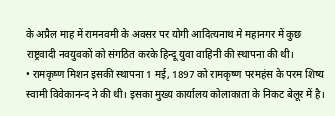के अप्रैल माह में रामनवमी के अवसर पर योगी आदित्यनाथ मे महानगर में कुछ राष्ट्रवादी नवयुवकों को संगठित करके हिन्दू युवा वाहिनी की स्थापना की थी।
• रामकृष्ण मिशन इसकी स्थापना 1 मई, 1897 को रामकृष्ण परमहंस के परम शिष्य स्वामी विवेकानन्द ने की थी। इसका मुख्य कार्यालय कोलाकाता के निकट बेलूर में है।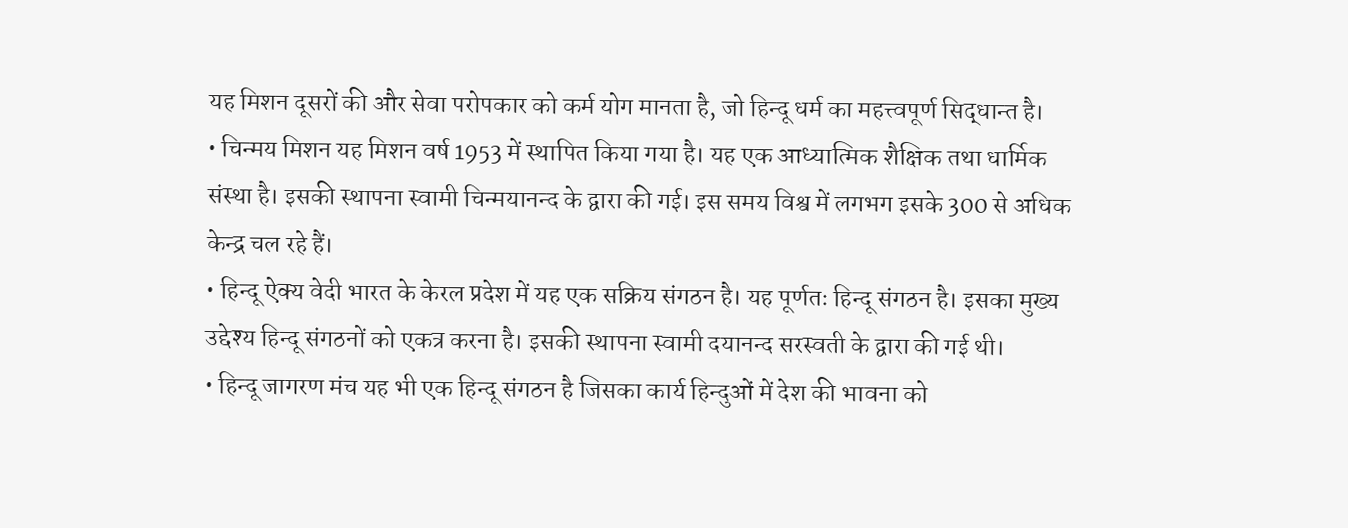यह मिशन दूसरों की और सेवा परोपकार को कर्म योग मानता है, जो हिन्दू धर्म का महत्त्वपूर्ण सिद्धान्त है।
• चिन्मय मिशन यह मिशन वर्ष 1953 में स्थापित किया गया है। यह एक आध्यात्मिक शैक्षिक तथा धार्मिक संस्था है। इसकी स्थापना स्वामी चिन्मयानन्द के द्वारा की गई। इस समय विश्व में लगभग इसके 300 से अधिक केन्द्र चल रहे हैं।
• हिन्दू ऐक्य वेदी भारत के केरल प्रदेश में यह एक सक्रिय संगठन है। यह पूर्णतः हिन्दू संगठन है। इसका मुख्य उद्देश्य हिन्दू संगठनों को एकत्र करना है। इसकी स्थापना स्वामी दयानन्द सरस्वती के द्वारा की गई थी।
• हिन्दू जागरण मंच यह भी एक हिन्दू संगठन है जिसका कार्य हिन्दुओं में देश की भावना को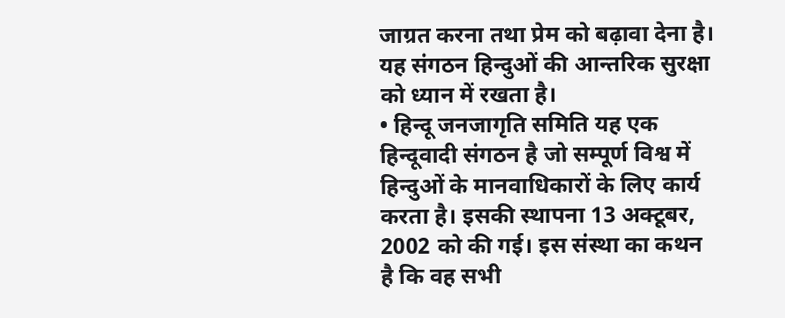जाग्रत करना तथा प्रेम को बढ़ावा देना है। यह संगठन हिन्दुओं की आन्तरिक सुरक्षा को ध्यान में रखता है।
• हिन्दू जनजागृति समिति यह एक हिन्दूवादी संगठन है जो सम्पूर्ण विश्व में हिन्दुओं के मानवाधिकारों के लिए कार्य करता है। इसकी स्थापना 13 अक्टूबर, 2002 को की गई। इस संस्था का कथन है कि वह सभी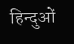हिन्दुओं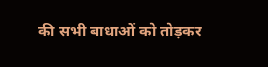की सभी बाधाओं को तोड़कर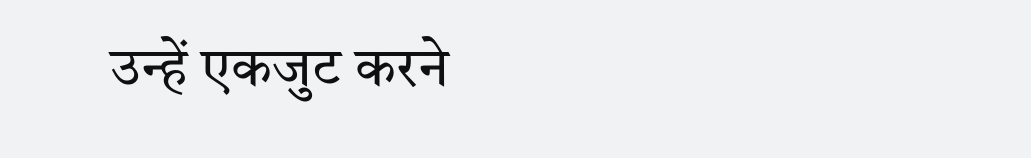उन्हें एकजुट करने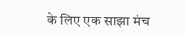के लिए एक साझा मंच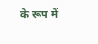के रूप में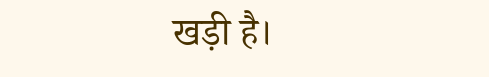खड़ी है।